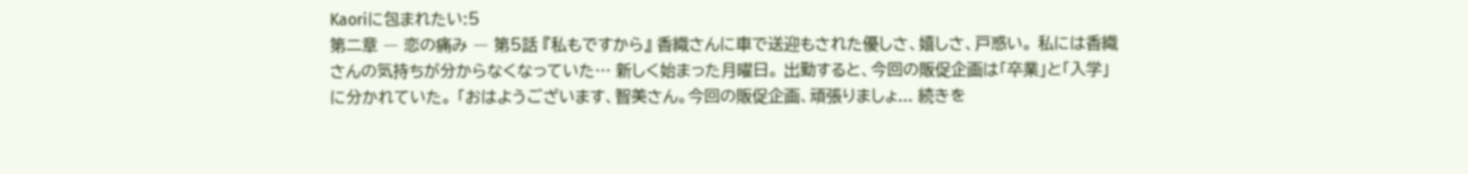Kaoriに包まれたい:5
第二章 ― 恋の痛み ― 第5話 『私もですから』 香織さんに車で送迎もされた優しさ、嬉しさ、戸惑い。 私には香織さんの気持ちが分からなくなっていた… 新しく始まった月曜日。 出勤すると、今回の販促企画は「卒業」と「入学」に分かれていた。 「おはようございます、智美さん。今回の販促企画、頑張りましょ... 続きを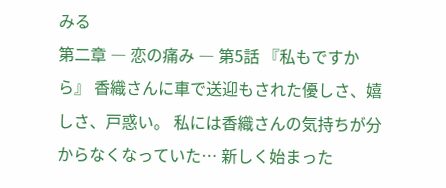みる
第二章 ― 恋の痛み ― 第5話 『私もですから』 香織さんに車で送迎もされた優しさ、嬉しさ、戸惑い。 私には香織さんの気持ちが分からなくなっていた… 新しく始まった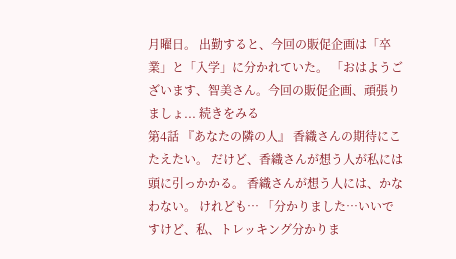月曜日。 出勤すると、今回の販促企画は「卒業」と「入学」に分かれていた。 「おはようございます、智美さん。今回の販促企画、頑張りましょ... 続きをみる
第4話 『あなたの隣の人』 香織さんの期待にこたえたい。 だけど、香織さんが想う人が私には頭に引っかかる。 香織さんが想う人には、かなわない。 けれども… 「分かりました…いいですけど、私、トレッキング分かりま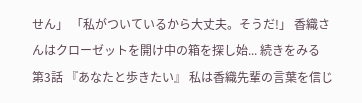せん」 「私がついているから大丈夫。そうだ!」 香織さんはクローゼットを開け中の箱を探し始... 続きをみる
第3話 『あなたと歩きたい』 私は香織先輩の言葉を信じ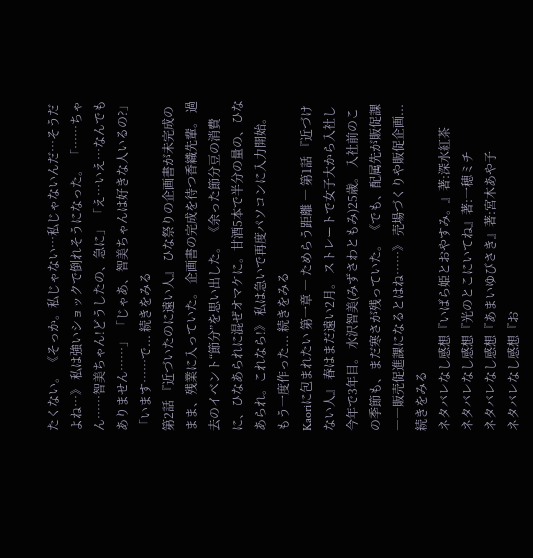たくない。 《そっか。私じゃない…私じゃないんだ…そうだよね…》 私は強いショックで倒れそうになった。 「……ちゃん……智美ちゃん!どうしたの、急に」 「え…いえ…なんでもありません……」 「じゃあ、智美ちゃんは好きな人いるの?」 「います……で... 続きをみる
第2話 『近づいたのに遠い人』 ひな祭りの企画書が未完成のまま、残業に入っていた。 企画書の完成を待つ香織先輩。 過去のイベント“節分”を思い出した。 《余った節分豆の消費に、ひなあられに混ぜオマケに。甘酒5本で半分の量の、ひなあられ。これなら!》 私は急いで再度パソコンに入力開始。 もう一度作った... 続きをみる
Kaoriに包まれたい 第一章 ― ためらう距離 ― 第1話 『近づけない人』 春はまだ遠い2月。 ストレートで女子大から入社し今年で3年目。 水沢智美(みずさわともみ)25歳。 入社前のこの季節も、まだ寒さが残っていた。 《でも、配属先が販促課――販売促進課になるとはね……》 売場づくりや販促企画... 続きをみる
ネタバレなし感想『いばら姫とおやすみ。』著:深水紅茶
ネタバレなし感想『光のとこにいてね』著:一穂ミチ
ネタバレなし感想『あまいゆびさき』著:宮木あや子
ネタバレなし感想『お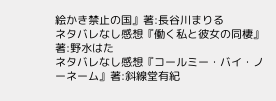絵かき禁止の国』著:長谷川まりる
ネタバレなし感想『働く私と彼女の同棲』著:野水はた
ネタバレなし感想『コールミー・バイ・ノーネーム』著:斜線堂有紀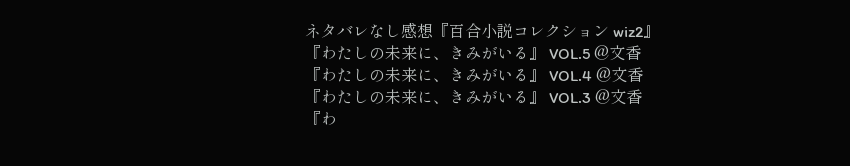ネタバレなし感想『百合小説コレクション wiz2』
『わたしの未来に、きみがいる』 VOL.5 @文香
『わたしの未来に、きみがいる』 VOL.4 @文香
『わたしの未来に、きみがいる』 VOL.3 @文香
『わ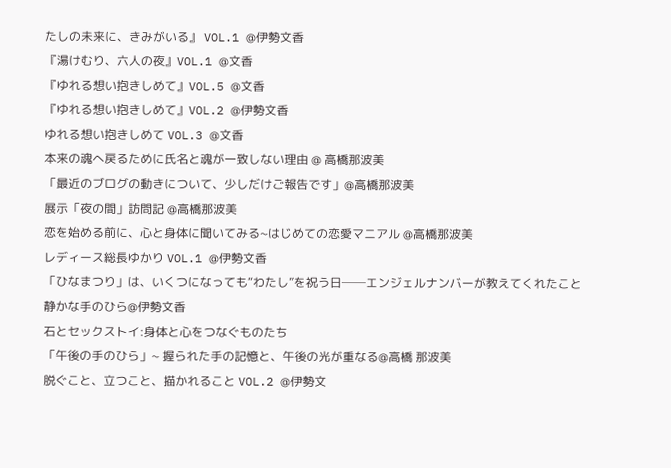たしの未来に、きみがいる』 VOL.1 @伊勢文香
『湯けむり、六人の夜』VOL.1 @文香
『ゆれる想い抱きしめて』VOL.5 @文香
『ゆれる想い抱きしめて』VOL.2 @伊勢文香
ゆれる想い抱きしめて VOL.3 @文香
本来の魂へ戻るために氏名と魂が一致しない理由 @ 高橋那波美
「最近のブログの動きについて、少しだけご報告です」@高橋那波美
展示「夜の間」訪問記 @高橋那波美
恋を始める前に、心と身体に聞いてみる~はじめての恋愛マニアル @高橋那波美
レディース総長ゆかり VOL.1 @伊勢文香
「ひなまつり」は、いくつになっても“わたし”を祝う日──エンジェルナンバーが教えてくれたこと
静かな手のひら@伊勢文香
石とセックストイ:身体と心をつなぐものたち
「午後の手のひら」~ 握られた手の記憶と、午後の光が重なる@高橋 那波美
脱ぐこと、立つこと、描かれること VOL.2 @伊勢文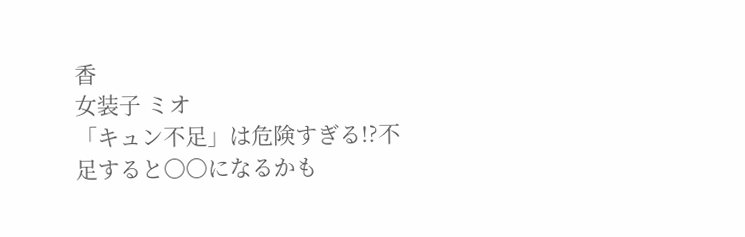香
女装子 ミオ
「キュン不足」は危険すぎる!?不足すると〇〇になるかも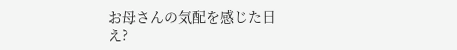お母さんの気配を感じた日
え?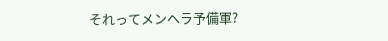それってメンヘラ予備軍?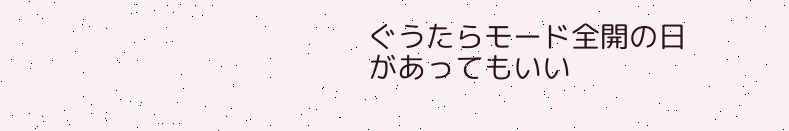ぐうたらモード全開の日があってもいい